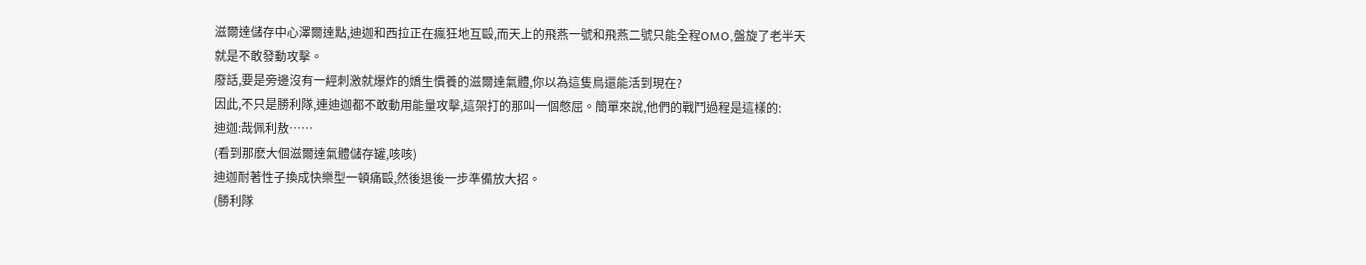滋爾達儲存中心澤爾達點,迪迦和西拉正在瘋狂地互毆,而天上的飛燕一號和飛燕二號只能全程OMO,盤旋了老半天就是不敢發動攻擊。
廢話,要是旁邊沒有一經刺激就爆炸的嬌生慣養的滋爾達氣體,你以為這隻鳥還能活到現在?
因此,不只是勝利隊,連迪迦都不敢動用能量攻擊,這架打的那叫一個憋屈。簡單來說,他們的戰鬥過程是這樣的:
迪迦:哉佩利敖……
(看到那麽大個滋爾達氣體儲存罐,咳咳)
迪迦耐著性子換成快樂型一頓痛毆,然後退後一步準備放大招。
(勝利隊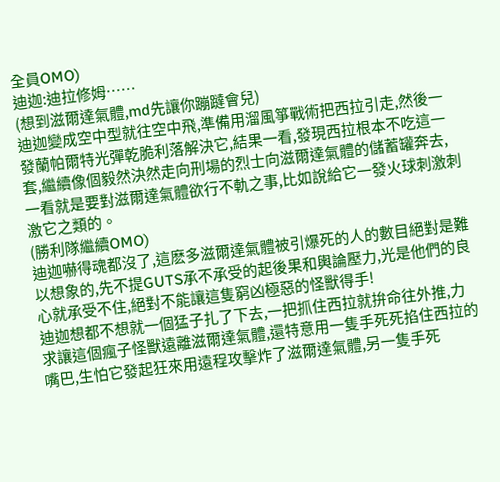全員OMO)
迪迦:迪拉修姆……
(想到滋爾達氣體,md先讓你蹦躂會兒)
迪迦變成空中型就往空中飛,準備用溜風箏戰術把西拉引走,然後一發蘭帕爾特光彈乾脆利落解決它,結果一看,發現西拉根本不吃這一套,繼續像個毅然決然走向刑場的烈士向滋爾達氣體的儲蓄罐奔去,一看就是要對滋爾達氣體欲行不軌之事,比如說給它一發火球刺激刺激它之類的。
(勝利隊繼續OMO)
迪迦嚇得魂都沒了,這麽多滋爾達氣體被引爆死的人的數目絕對是難以想象的,先不提GUTS承不承受的起後果和輿論壓力,光是他們的良心就承受不住,絕對不能讓這隻窮凶極惡的怪獸得手!
迪迦想都不想就一個猛子扎了下去,一把抓住西拉就拚命往外推,力求讓這個瘋子怪獸遠離滋爾達氣體,還特意用一隻手死死掐住西拉的嘴巴,生怕它發起狂來用遠程攻擊炸了滋爾達氣體,另一隻手死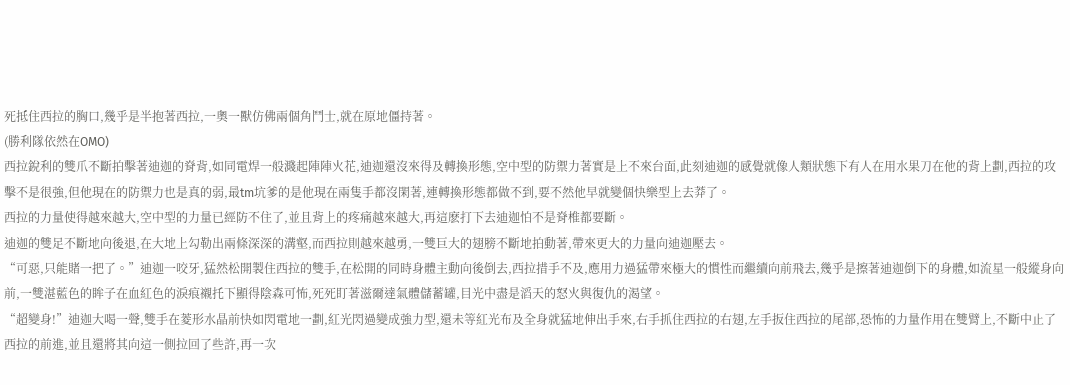死抵住西拉的胸口,幾乎是半抱著西拉,一奧一獸仿佛兩個角鬥士,就在原地僵持著。
(勝利隊依然在OMO)
西拉銳利的雙爪不斷拍擊著迪迦的脊背,如同電焊一般濺起陣陣火花,迪迦還沒來得及轉換形態,空中型的防禦力著實是上不來台面,此刻迪迦的感覺就像人類狀態下有人在用水果刀在他的背上劃,西拉的攻擊不是很強,但他現在的防禦力也是真的弱,最tm坑爹的是他現在兩隻手都沒閑著,連轉換形態都做不到,要不然他早就變個快樂型上去莽了。
西拉的力量使得越來越大,空中型的力量已經防不住了,並且背上的疼痛越來越大,再這麽打下去迪迦怕不是脊椎都要斷。
迪迦的雙足不斷地向後退,在大地上勾勒出兩條深深的溝壑,而西拉則越來越勇,一雙巨大的翅膀不斷地拍動著,帶來更大的力量向迪迦壓去。
“可惡,只能賭一把了。”迪迦一咬牙,猛然松開製住西拉的雙手,在松開的同時身體主動向後倒去,西拉措手不及,應用力過猛帶來極大的慣性而繼續向前飛去,幾乎是擦著迪迦倒下的身體,如流星一般縱身向前,一雙湛藍色的眸子在血紅色的淚痕襯托下顯得陰森可怖,死死盯著滋爾達氣體儲蓄罐,目光中盡是滔天的怒火與復仇的渴望。
“超變身!”迪迦大喝一聲,雙手在菱形水晶前快如閃電地一劃,紅光閃過變成強力型,還未等紅光布及全身就猛地伸出手來,右手抓住西拉的右翅,左手扳住西拉的尾部,恐怖的力量作用在雙臂上,不斷中止了西拉的前進,並且還將其向這一側拉回了些許,再一次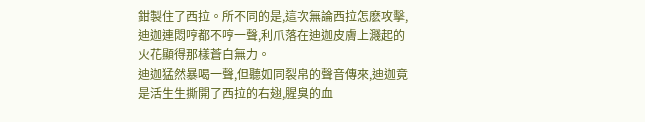鉗製住了西拉。所不同的是,這次無論西拉怎麽攻擊,迪迦連悶哼都不哼一聲,利爪落在迪迦皮膚上濺起的火花顯得那樣蒼白無力。
迪迦猛然暴喝一聲,但聽如同裂帛的聲音傳來,迪迦竟是活生生撕開了西拉的右翅,腥臭的血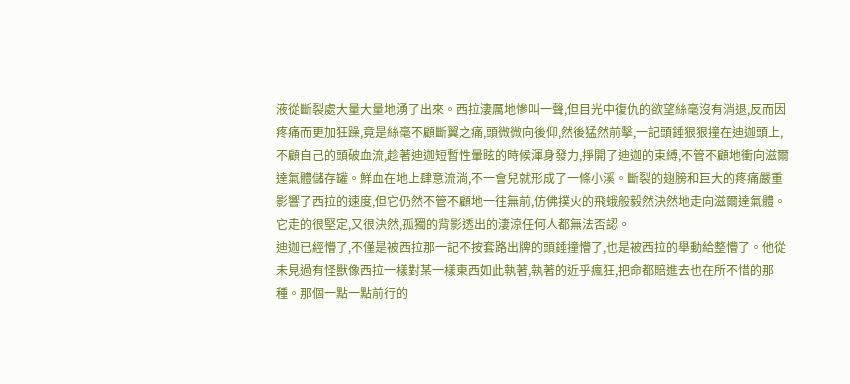液從斷裂處大量大量地湧了出來。西拉淒厲地慘叫一聲,但目光中復仇的欲望絲毫沒有消退,反而因疼痛而更加狂躁,竟是絲毫不顧斷翼之痛,頭微微向後仰,然後猛然前擊,一記頭錘狠狠撞在迪迦頭上,不顧自己的頭破血流,趁著迪迦短暫性暈眩的時候渾身發力,掙開了迪迦的束縛,不管不顧地衝向滋爾達氣體儲存罐。鮮血在地上肆意流淌,不一會兒就形成了一條小溪。斷裂的翅膀和巨大的疼痛嚴重影響了西拉的速度,但它仍然不管不顧地一往無前,仿佛撲火的飛蛾般毅然決然地走向滋爾達氣體。它走的很堅定,又很決然,孤獨的背影透出的淒涼任何人都無法否認。
迪迦已經懵了,不僅是被西拉那一記不按套路出牌的頭錘撞懵了,也是被西拉的舉動給整懵了。他從未見過有怪獸像西拉一樣對某一樣東西如此執著,執著的近乎瘋狂,把命都賠進去也在所不惜的那種。那個一點一點前行的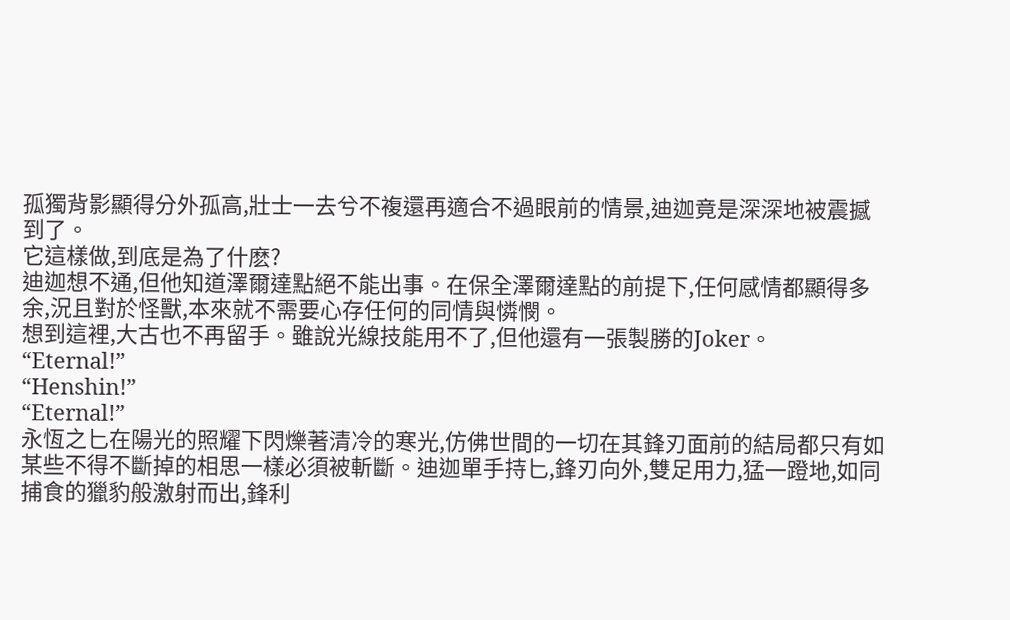孤獨背影顯得分外孤高,壯士一去兮不複還再適合不過眼前的情景,迪迦竟是深深地被震撼到了。
它這樣做,到底是為了什麽?
迪迦想不通,但他知道澤爾達點絕不能出事。在保全澤爾達點的前提下,任何感情都顯得多余,況且對於怪獸,本來就不需要心存任何的同情與憐憫。
想到這裡,大古也不再留手。雖說光線技能用不了,但他還有一張製勝的Joker。
“Eternal!”
“Henshin!”
“Eternal!”
永恆之匕在陽光的照耀下閃爍著清冷的寒光,仿佛世間的一切在其鋒刃面前的結局都只有如某些不得不斷掉的相思一樣必須被斬斷。迪迦單手持匕,鋒刃向外,雙足用力,猛一蹬地,如同捕食的獵豹般激射而出,鋒利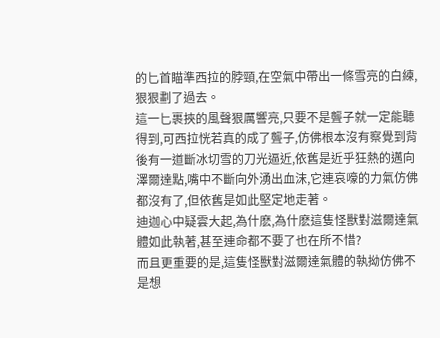的匕首瞄準西拉的脖頸,在空氣中帶出一條雪亮的白練,狠狠劃了過去。
這一匕裹挾的風聲狠厲響亮,只要不是聾子就一定能聽得到,可西拉恍若真的成了聾子,仿佛根本沒有察覺到背後有一道斷冰切雪的刀光逼近,依舊是近乎狂熱的邁向澤爾達點,嘴中不斷向外湧出血沫,它連哀嚎的力氣仿佛都沒有了,但依舊是如此堅定地走著。
迪迦心中疑雲大起,為什麽,為什麽這隻怪獸對滋爾達氣體如此執著,甚至連命都不要了也在所不惜?
而且更重要的是,這隻怪獸對滋爾達氣體的執拗仿佛不是想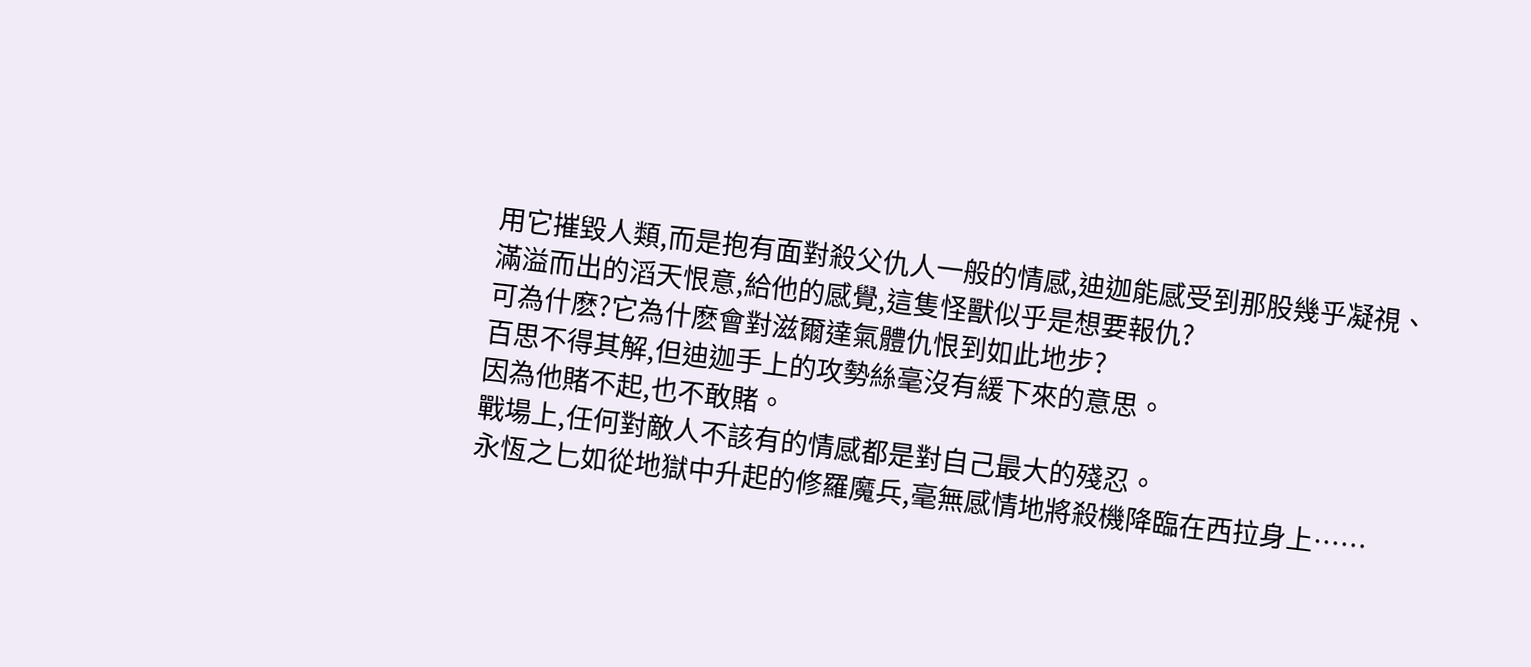用它摧毀人類,而是抱有面對殺父仇人一般的情感,迪迦能感受到那股幾乎凝視、滿溢而出的滔天恨意,給他的感覺,這隻怪獸似乎是想要報仇?
可為什麽?它為什麽會對滋爾達氣體仇恨到如此地步?
百思不得其解,但迪迦手上的攻勢絲毫沒有緩下來的意思。
因為他賭不起,也不敢賭。
戰場上,任何對敵人不該有的情感都是對自己最大的殘忍。
永恆之匕如從地獄中升起的修羅魔兵,毫無感情地將殺機降臨在西拉身上……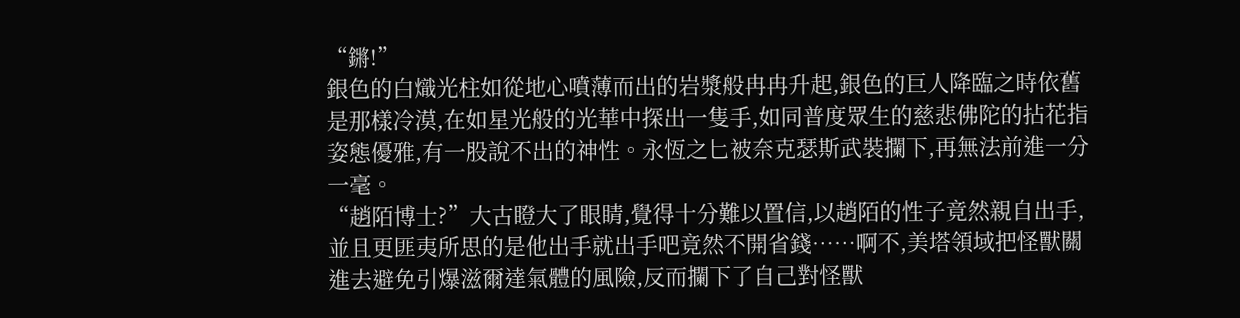“鏘!”
銀色的白熾光柱如從地心噴薄而出的岩漿般冉冉升起,銀色的巨人降臨之時依舊是那樣冷漠,在如星光般的光華中探出一隻手,如同普度眾生的慈悲佛陀的拈花指姿態優雅,有一股說不出的神性。永恆之匕被奈克瑟斯武裝攔下,再無法前進一分一毫。
“趙陌博士?”大古瞪大了眼睛,覺得十分難以置信,以趙陌的性子竟然親自出手,並且更匪夷所思的是他出手就出手吧竟然不開省錢……啊不,美塔領域把怪獸關進去避免引爆滋爾達氣體的風險,反而攔下了自己對怪獸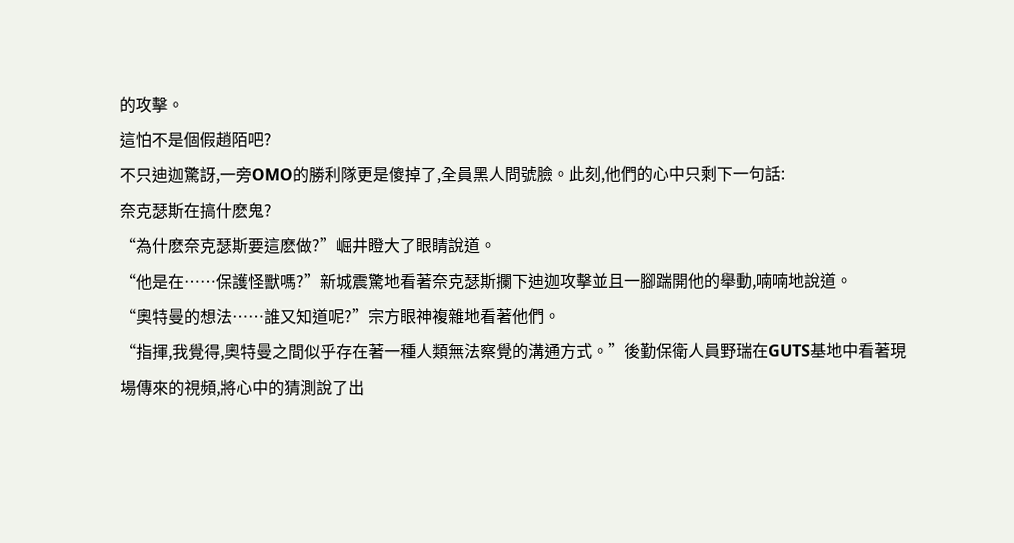的攻擊。
這怕不是個假趙陌吧?
不只迪迦驚訝,一旁OMO的勝利隊更是傻掉了,全員黑人問號臉。此刻,他們的心中只剩下一句話:
奈克瑟斯在搞什麽鬼?
“為什麽奈克瑟斯要這麽做?”崛井瞪大了眼睛說道。
“他是在……保護怪獸嗎?”新城震驚地看著奈克瑟斯攔下迪迦攻擊並且一腳踹開他的舉動,喃喃地說道。
“奧特曼的想法……誰又知道呢?”宗方眼神複雜地看著他們。
“指揮,我覺得,奧特曼之間似乎存在著一種人類無法察覺的溝通方式。”後勤保衛人員野瑞在GUTS基地中看著現場傳來的視頻,將心中的猜測說了出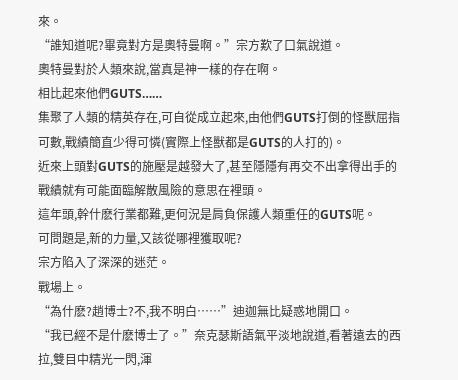來。
“誰知道呢?畢竟對方是奧特曼啊。”宗方歎了口氣說道。
奧特曼對於人類來說,當真是神一樣的存在啊。
相比起來他們GUTS……
集聚了人類的精英存在,可自從成立起來,由他們GUTS打倒的怪獸屈指可數,戰績簡直少得可憐(實際上怪獸都是GUTS的人打的)。
近來上頭對GUTS的施壓是越發大了,甚至隱隱有再交不出拿得出手的戰績就有可能面臨解散風險的意思在裡頭。
這年頭,幹什麽行業都難,更何況是肩負保護人類重任的GUTS呢。
可問題是,新的力量,又該從哪裡獲取呢?
宗方陷入了深深的迷茫。
戰場上。
“為什麽?趙博士?不,我不明白……”迪迦無比疑惑地開口。
“我已經不是什麽博士了。”奈克瑟斯語氣平淡地說道,看著遠去的西拉,雙目中精光一閃,渾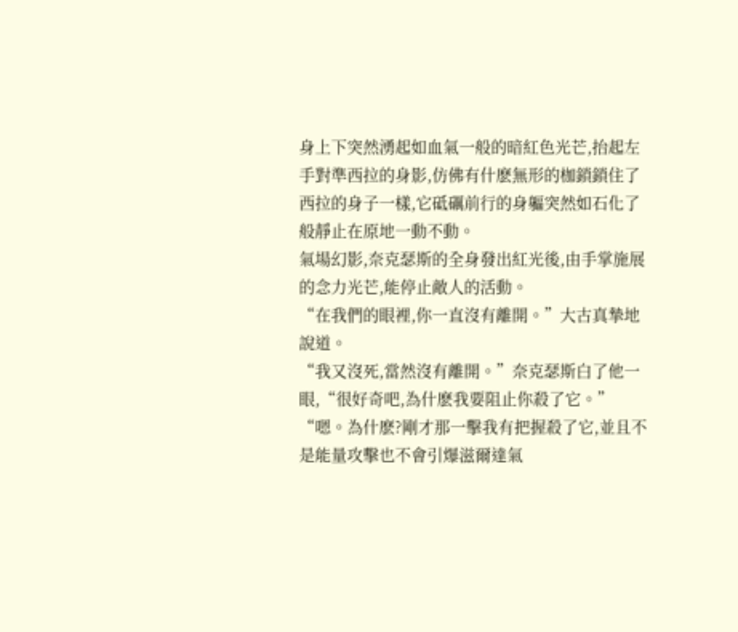身上下突然湧起如血氣一般的暗紅色光芒,抬起左手對準西拉的身影,仿佛有什麽無形的枷鎖鎖住了西拉的身子一樣,它砥礪前行的身軀突然如石化了般靜止在原地一動不動。
氣場幻影,奈克瑟斯的全身發出紅光後,由手掌施展的念力光芒,能停止敵人的活動。
“在我們的眼裡,你一直沒有離開。”大古真摯地說道。
“我又沒死,當然沒有離開。”奈克瑟斯白了他一眼,“很好奇吧,為什麽我要阻止你殺了它。”
“嗯。為什麽?剛才那一擊我有把握殺了它,並且不是能量攻擊也不會引爆滋爾達氣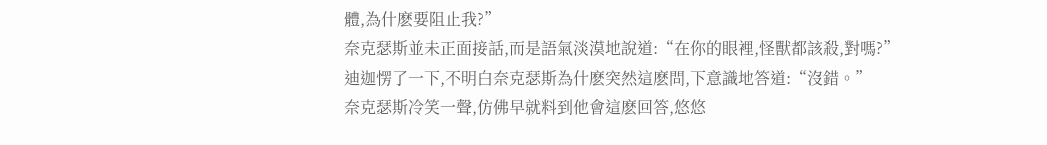體,為什麽要阻止我?”
奈克瑟斯並未正面接話,而是語氣淡漠地說道:“在你的眼裡,怪獸都該殺,對嗎?”
迪迦愣了一下,不明白奈克瑟斯為什麽突然這麽問,下意識地答道:“沒錯。”
奈克瑟斯冷笑一聲,仿佛早就料到他會這麽回答,悠悠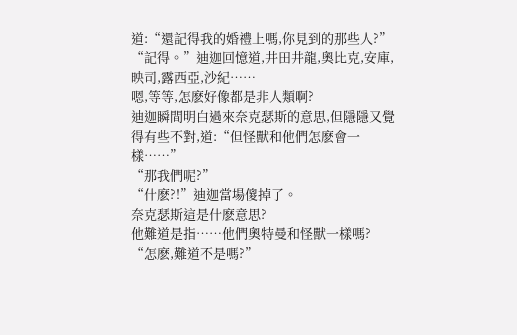道:“還記得我的婚禮上嗎,你見到的那些人?”
“記得。”迪迦回憶道,井田井龍,奧比克,安庫,映司,露西亞,沙紀……
嗯,等等,怎麽好像都是非人類啊?
迪迦瞬間明白過來奈克瑟斯的意思,但隱隱又覺得有些不對,道:“但怪獸和他們怎麽會一樣……”
“那我們呢?”
“什麽?!”迪迦當場傻掉了。
奈克瑟斯這是什麽意思?
他難道是指……他們奧特曼和怪獸一樣嗎?
“怎麽,難道不是嗎?”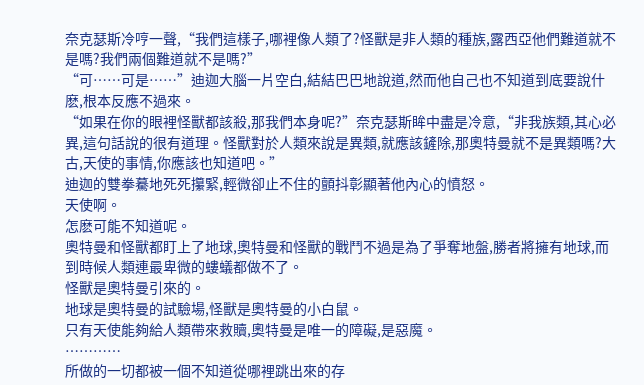奈克瑟斯冷哼一聲,“我們這樣子,哪裡像人類了?怪獸是非人類的種族,露西亞他們難道就不是嗎?我們兩個難道就不是嗎?”
“可……可是……”迪迦大腦一片空白,結結巴巴地說道,然而他自己也不知道到底要說什麽,根本反應不過來。
“如果在你的眼裡怪獸都該殺,那我們本身呢?”奈克瑟斯眸中盡是冷意,“非我族類,其心必異,這句話說的很有道理。怪獸對於人類來說是異類,就應該鏟除,那奧特曼就不是異類嗎?大古,天使的事情,你應該也知道吧。”
迪迦的雙拳驀地死死攥緊,輕微卻止不住的顫抖彰顯著他內心的憤怒。
天使啊。
怎麽可能不知道呢。
奧特曼和怪獸都盯上了地球,奧特曼和怪獸的戰鬥不過是為了爭奪地盤,勝者將擁有地球,而到時候人類連最卑微的螻蟻都做不了。
怪獸是奧特曼引來的。
地球是奧特曼的試驗場,怪獸是奧特曼的小白鼠。
只有天使能夠給人類帶來救贖,奧特曼是唯一的障礙,是惡魔。
…………
所做的一切都被一個不知道從哪裡跳出來的存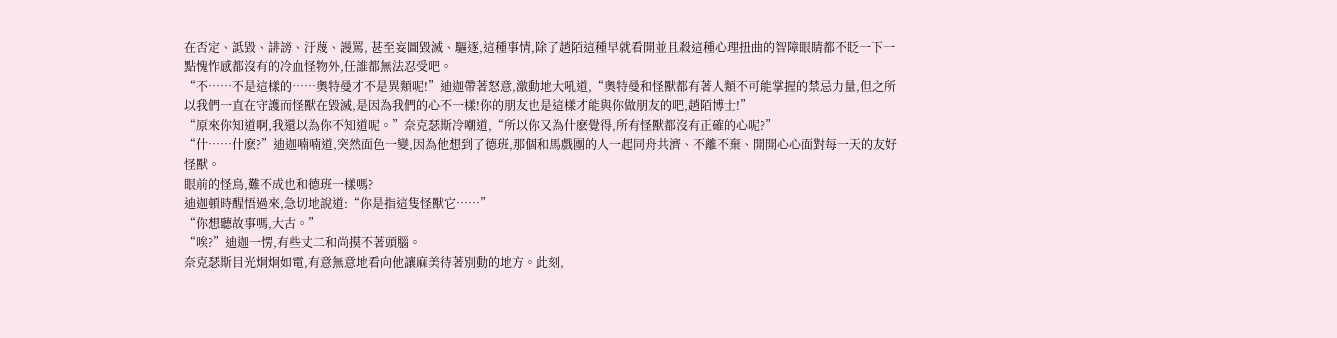在否定、詆毀、誹謗、汙蔑、謾罵, 甚至妄圖毀滅、驅逐,這種事情,除了趙陌這種早就看開並且殺這種心理扭曲的智障眼睛都不眨一下一點愧怍感都沒有的冷血怪物外,任誰都無法忍受吧。
“不……不是這樣的……奧特曼才不是異類呢!”迪迦帶著怒意,激動地大吼道,“奧特曼和怪獸都有著人類不可能掌握的禁忌力量,但之所以我們一直在守護而怪獸在毀滅,是因為我們的心不一樣!你的朋友也是這樣才能與你做朋友的吧,趙陌博士!”
“原來你知道啊,我還以為你不知道呢。”奈克瑟斯冷嘲道,“所以你又為什麽覺得,所有怪獸都沒有正確的心呢?”
“什……什麽?”迪迦喃喃道,突然面色一變,因為他想到了德班,那個和馬戲團的人一起同舟共濟、不離不棄、開開心心面對每一天的友好怪獸。
眼前的怪鳥,難不成也和德班一樣嗎?
迪迦頓時醒悟過來,急切地說道:“你是指這隻怪獸它……”
“你想聽故事嗎,大古。”
“唉?”迪迦一愣,有些丈二和尚摸不著頭腦。
奈克瑟斯目光炯炯如電,有意無意地看向他讓麻美待著別動的地方。此刻,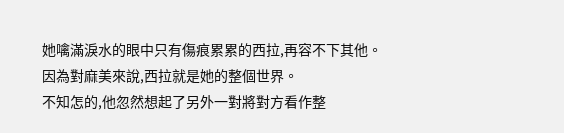她噙滿淚水的眼中只有傷痕累累的西拉,再容不下其他。
因為對麻美來說,西拉就是她的整個世界。
不知怎的,他忽然想起了另外一對將對方看作整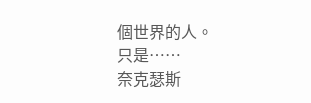個世界的人。
只是……
奈克瑟斯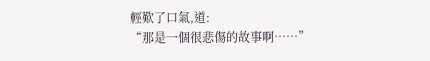輕歎了口氣,道:
“那是一個很悲傷的故事啊……”